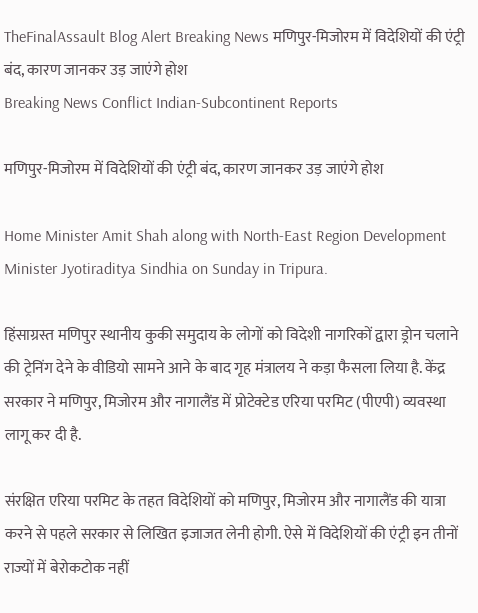TheFinalAssault Blog Alert Breaking News मणिपुर-मिजोरम में विदेशियों की एंट्री बंद, कारण जानकर उड़ जाएंगे होश
Breaking News Conflict Indian-Subcontinent Reports

मणिपुर-मिजोरम में विदेशियों की एंट्री बंद, कारण जानकर उड़ जाएंगे होश

Home Minister Amit Shah along with North-East Region Development Minister Jyotiraditya Sindhia on Sunday in Tripura.

हिंसाग्रस्त मणिपुर स्थानीय कुकी समुदाय के लोगों को विदेशी नागरिकों द्वारा ड्रोन चलाने की ट्रेनिंग देने के वीडियो सामने आने के बाद गृह मंत्रालय ने कड़ा फैसला लिया है. केंद्र सरकार ने मणिपुर, मिजोरम और नागालैंड में प्रोटेक्टेड एरिया परमिट (पीएपी) व्यवस्था लागू कर दी है.

संरक्षित एरिया परमिट के तहत विदेशियों को मणिपुर, मिजोरम और नागालैंड की यात्रा करने से पहले सरकार से लिखित इजाजत लेनी होगी. ऐसे में विदेशियों की एंट्री इन तीनों राज्यों में बेरोकटोक नहीं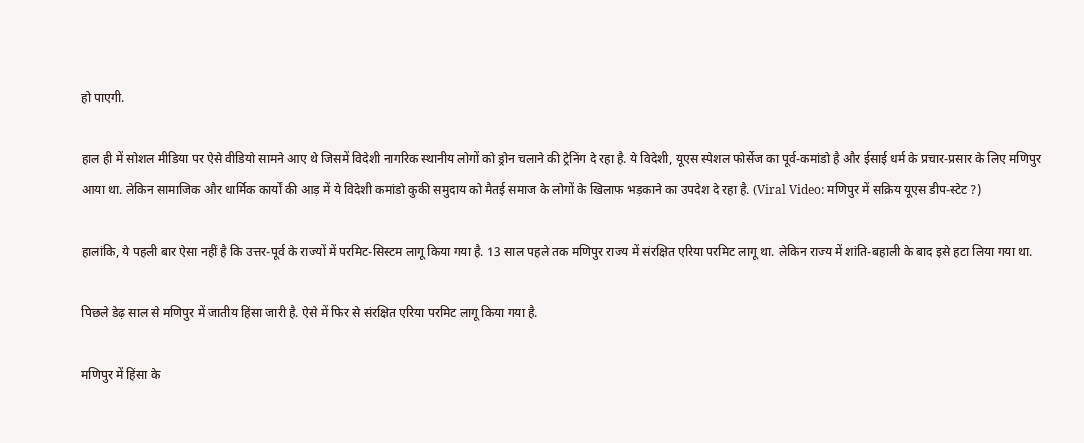हो पाएगी.

हाल ही में सोशल मीडिया पर ऐसे वीडियो सामने आए थे जिसमें विदेशी नागरिक स्थानीय लोगों को ड्रोन चलाने की ट्रेनिंग दे रहा है. ये विदेशी, यूएस स्पेशल फोर्सेज का पूर्व-कमांडो है और ईसाई धर्म के प्रचार-प्रसार के लिए मणिपुर आया था. लेकिन सामाजिक और धार्मिक कार्यों की आड़ में ये विदेशी कमांडो कुकी समुदाय को मैतई समाज के लोगों के खिलाफ भड़काने का उपदेश दे रहा है. (Viral Video: मणिपुर में सक्रिय यूएस डीप-स्टेट ?)

हालांकि, ये पहली बार ऐसा नहीं है कि उत्तर-पूर्व के राज्यों में परमिट-सिस्टम लागू किया गया है. 13 साल पहले तक मणिपुर राज्य में संरक्षित एरिया परमिट लागू था. लेकिन राज्य में शांति-बहाली के बाद इसे हटा लिया गया था.

पिछले डेढ़ साल से मणिपुर में जातीय हिंसा जारी है. ऐसे में फिर से संरक्षित एरिया परमिट लागू किया गया है.

मणिपुर में हिंसा के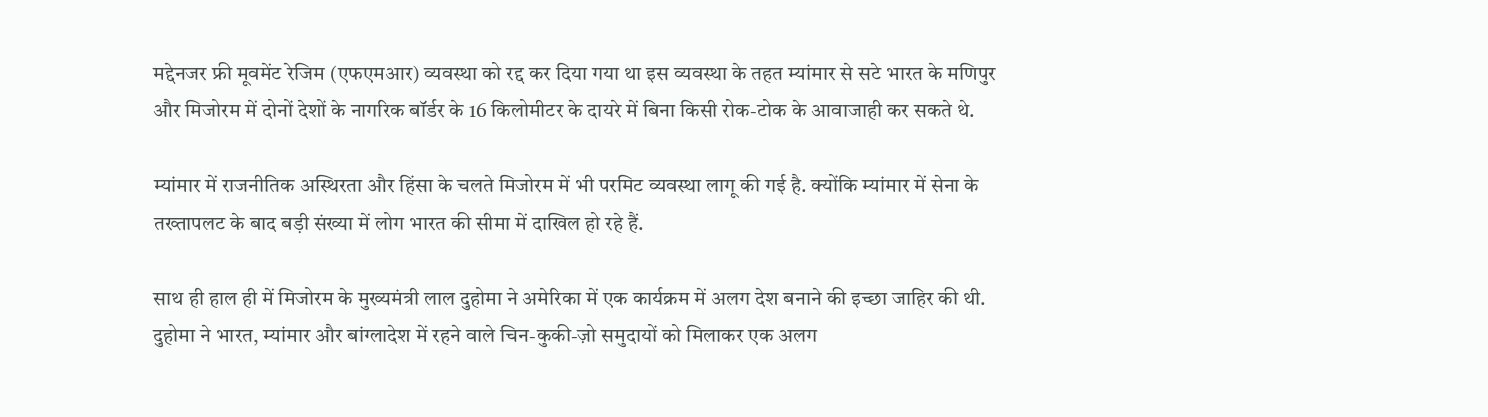मद्देनजर फ्री मूवमेंट रेजिम (एफएमआर) व्यवस्था को रद्द कर दिया गया था इस व्यवस्था के तहत म्यांमार से सटे भारत के मणिपुर और मिजोरम में दोनों देशों के नागरिक बॉर्डर के 16 किलोमीटर के दायरे में बिना किसी रोक-टोक के आवाजाही कर सकते थे.

म्यांमार में राजनीतिक अस्थिरता और हिंसा के चलते मिजोरम में भी परमिट व्यवस्था लागू की गई है. क्योंकि म्यांमार में सेना के तख्तापलट के बाद बड़ी संख्या में लोग भारत की सीमा में दाखिल हो रहे हैं.

साथ ही हाल ही में मिजोरम के मुख्यमंत्री लाल दुहोमा ने अमेरिका में एक कार्यक्रम में अलग देश बनाने की इच्छा जाहिर की थी. दुहोमा ने भारत, म्यांमार और बांग्लादेश में रहने वाले चिन-कुकी-ज़ो समुदायों को मिलाकर एक अलग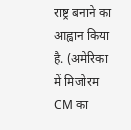राष्ट्र बनाने का आह्वान किया है. (अमेरिका में मिजोरम CM का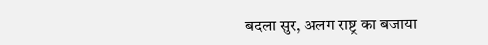बदला सुर, अलग राष्ट्र का बजाया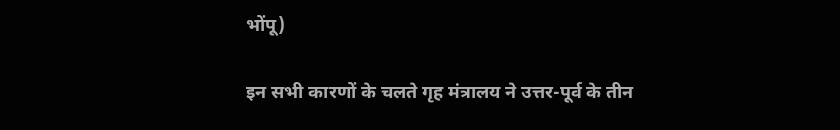भोंपू)

इन सभी कारणों के चलते गृह मंत्रालय ने उत्तर-पूर्व के तीन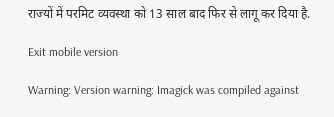राज्यों में परमिट व्यवस्था को 13 साल बाद फिर से लागू कर दिया है.

Exit mobile version

Warning: Version warning: Imagick was compiled against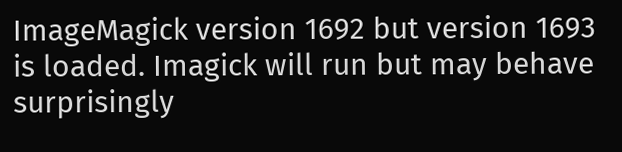ImageMagick version 1692 but version 1693 is loaded. Imagick will run but may behave surprisingly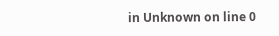in Unknown on line 0